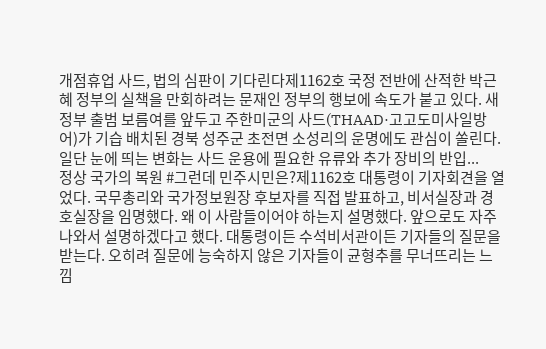개점휴업 사드, 법의 심판이 기다린다제1162호 국정 전반에 산적한 박근혜 정부의 실책을 만회하려는 문재인 정부의 행보에 속도가 붙고 있다. 새 정부 출범 보름여를 앞두고 주한미군의 사드(THAAD·고고도미사일방어)가 기습 배치된 경북 성주군 초전면 소성리의 운명에도 관심이 쏠린다. 일단 눈에 띄는 변화는 사드 운용에 필요한 유류와 추가 장비의 반입...
정상 국가의 복원 #그런데 민주시민은?제1162호 대통령이 기자회견을 열었다. 국무총리와 국가정보원장 후보자를 직접 발표하고, 비서실장과 경호실장을 임명했다. 왜 이 사람들이어야 하는지 설명했다. 앞으로도 자주 나와서 설명하겠다고 했다. 대통령이든 수석비서관이든 기자들의 질문을 받는다. 오히려 질문에 능숙하지 않은 기자들이 균형추를 무너뜨리는 느낌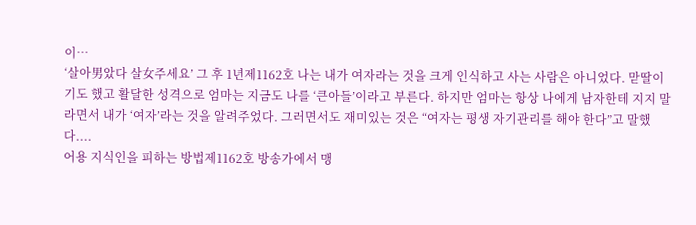이…
‘살아男았다 살女주세요’ 그 후 1년제1162호 나는 내가 여자라는 것을 크게 인식하고 사는 사람은 아니었다. 맏딸이기도 했고 활달한 성격으로 엄마는 지금도 나를 ‘큰아들’이라고 부른다. 하지만 엄마는 항상 나에게 남자한테 지지 말라면서 내가 ‘여자’라는 것을 알려주었다. 그러면서도 재미있는 것은 “여자는 평생 자기관리를 해야 한다”고 말했다....
어용 지식인을 피하는 방법제1162호 방송가에서 맹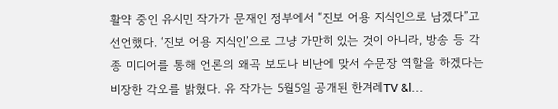활약 중인 유시민 작가가 문재인 정부에서 “진보 어용 지식인으로 남겠다”고 선언했다. ‘진보 어용 지식인’으로 그냥 가만히 있는 것이 아니라, 방송 등 각종 미디어를 통해 언론의 왜곡 보도나 비난에 맞서 수문장 역할을 하겠다는 비장한 각오를 밝혔다. 유 작가는 5월5일 공개된 한겨레TV &l...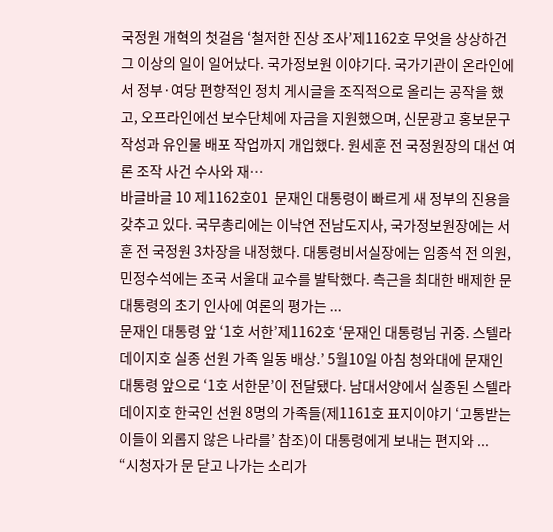국정원 개혁의 첫걸음 ‘철저한 진상 조사’제1162호 무엇을 상상하건 그 이상의 일이 일어났다. 국가정보원 이야기다. 국가기관이 온라인에서 정부·여당 편향적인 정치 게시글을 조직적으로 올리는 공작을 했고, 오프라인에선 보수단체에 자금을 지원했으며, 신문광고 홍보문구 작성과 유인물 배포 작업까지 개입했다. 원세훈 전 국정원장의 대선 여론 조작 사건 수사와 재…
바글바글 10 제1162호01  문재인 대통령이 빠르게 새 정부의 진용을 갖추고 있다. 국무총리에는 이낙연 전남도지사, 국가정보원장에는 서훈 전 국정원 3차장을 내정했다. 대통령비서실장에는 임종석 전 의원, 민정수석에는 조국 서울대 교수를 발탁했다. 측근을 최대한 배제한 문 대통령의 초기 인사에 여론의 평가는 ...
문재인 대통령 앞 ‘1호 서한’제1162호 ‘문재인 대통령님 귀중. 스텔라데이지호 실종 선원 가족 일동 배상.’ 5월10일 아침 청와대에 문재인 대통령 앞으로 ‘1호 서한문’이 전달됐다. 남대서양에서 실종된 스텔라데이지호 한국인 선원 8명의 가족들(제1161호 표지이야기 ‘고통받는 이들이 외롭지 않은 나라를’ 참조)이 대통령에게 보내는 편지와 ...
“시청자가 문 닫고 나가는 소리가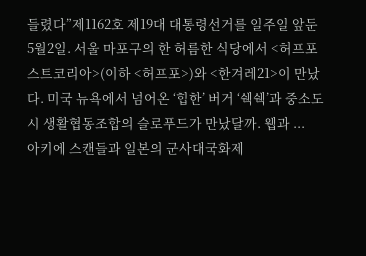들렸다”제1162호 제19대 대통령선거를 일주일 앞둔 5월2일. 서울 마포구의 한 허름한 식당에서 <허프포스트코리아>(이하 <허프포>)와 <한겨레21>이 만났다. 미국 뉴욕에서 넘어온 ‘힙한’ 버거 ‘쉑쉑’과 중소도시 생활협동조합의 슬로푸드가 만났달까. 웹과 ...
아키에 스캔들과 일본의 군사대국화제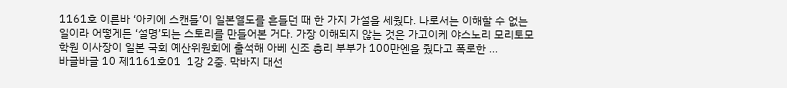1161호 이른바 ‘아키에 스캔들’이 일본열도를 흔들던 때 한 가지 가설을 세웠다. 나로서는 이해할 수 없는 일이라 어떻게든 ‘설명’되는 스토리를 만들어본 거다. 가장 이해되지 않는 것은 가고이케 야스노리 모리토모학원 이사장이 일본 국회 예산위원회에 출석해 아베 신조 총리 부부가 100만엔을 줬다고 폭로한 ...
바글바글 10 제1161호01  1강 2중. 막바지 대선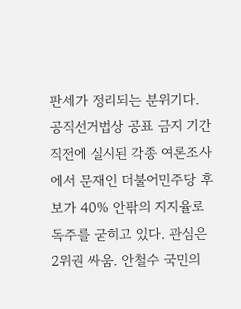판세가 정리되는 분위기다. 공직선거법상 공표 금지 기간 직전에 실시된 각종 여론조사에서 문재인 더불어민주당 후보가 40% 안팎의 지지율로 독주를 굳히고 있다. 관심은 2위권 싸움. 안철수 국민의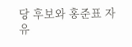당 후보와 홍준표 자유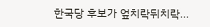한국당 후보가 엎치락뒤치락...